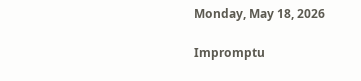Monday, May 18, 2026

Impromptu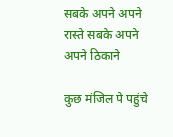सबके अपने अपने रास्ते सबके अपने अपने ठिकाने

कुछ मंजिल पे पहुंचे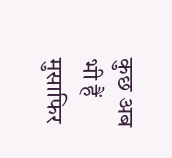कुछ अब भी हैं मुसाफिर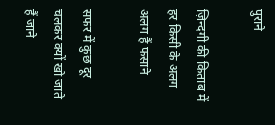पुराने

ज़िन्दगी की किताब में हर किसी के अलग अलग हैं फसाने

सफर में कुछ दूर चलकर क्यों खो जाते हैं जाने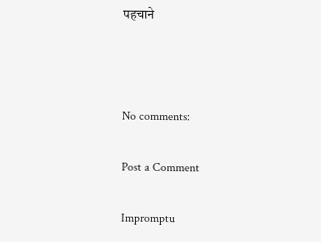पहचाने



No comments:

Post a Comment

Impromptu